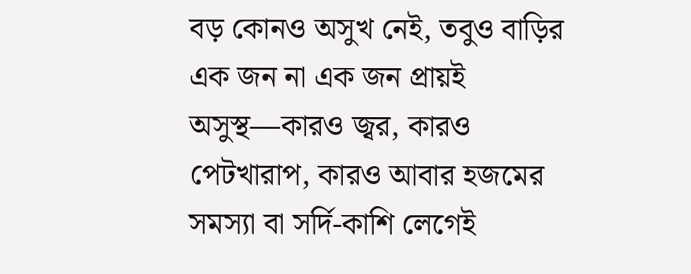বড় কোনও অসুখ নেই, তবুও বাড়ির এক জন না এক জন প্রায়ই অসুস্থ—কারও জ্বর, কারও পেটখারাপ, কারও আবার হজমের সমস্যা বা সর্দি-কাশি লেগেই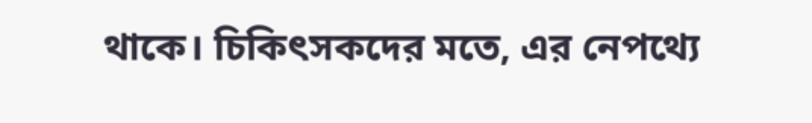থাকে। চিকিৎসকদের মতে, এর নেপথ্যে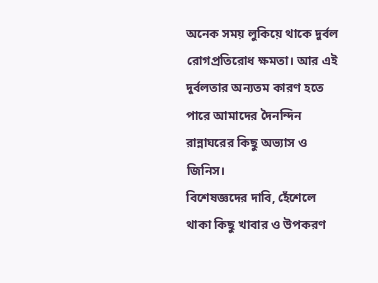অনেক সময় লুকিয়ে থাকে দুর্বল রোগপ্রতিরোধ ক্ষমতা। আর এই দুর্বলতার অন্যতম কারণ হতে পারে আমাদের দৈনন্দিন রান্নাঘরের কিছু অভ্যাস ও জিনিস।
বিশেষজ্ঞদের দাবি, হেঁশেলে থাকা কিছু খাবার ও উপকরণ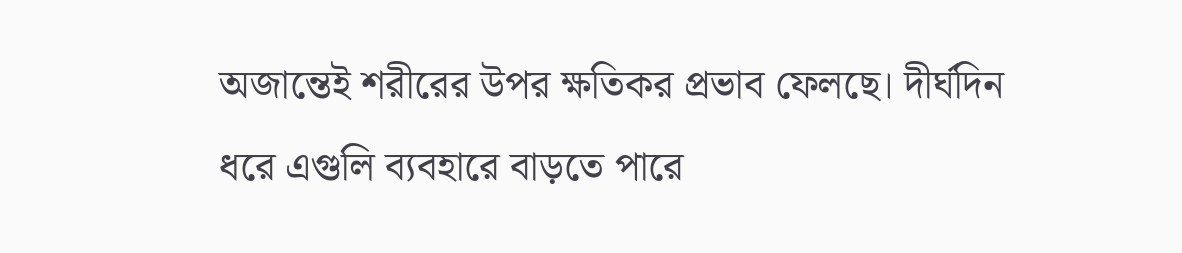অজান্তেই শরীরের উপর ক্ষতিকর প্রভাব ফেলছে। দীর্ঘদিন ধরে এগুলি ব্যবহারে বাড়তে পারে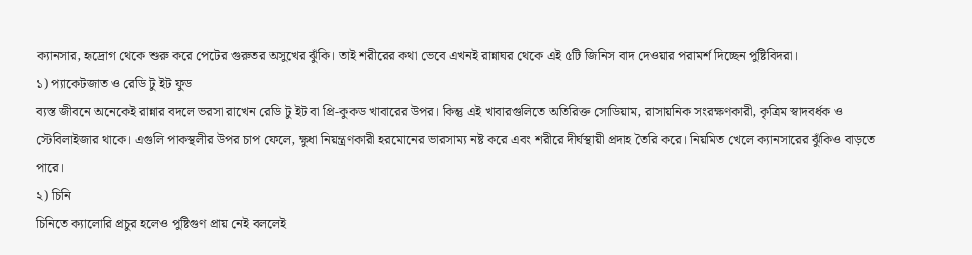ক্যানসার, হৃদ্রোগ থেকে শুরু করে পেটের গুরুতর অসুখের ঝুঁকি। তাই শরীরের কথা ভেবে এখনই রান্নাঘর থেকে এই ৫টি জিনিস বাদ দেওয়ার পরামর্শ দিচ্ছেন পুষ্টিবিদরা।
১) প্যাকেটজাত ও রেডি টু ইট ফুড
ব্যস্ত জীবনে অনেকেই রান্নার বদলে ভরসা রাখেন রেডি টু ইট বা প্রি-কুকড খাবারের উপর। কিন্তু এই খাবারগুলিতে অতিরিক্ত সোডিয়াম, রাসায়নিক সংরক্ষণকারী, কৃত্রিম স্বাদবর্ধক ও স্টেবিলাইজার থাকে। এগুলি পাকস্থলীর উপর চাপ ফেলে, ক্ষুধা নিয়ন্ত্রণকারী হরমোনের ভারসাম্য নষ্ট করে এবং শরীরে দীর্ঘস্থায়ী প্রদাহ তৈরি করে। নিয়মিত খেলে ক্যানসারের ঝুঁকিও বাড়তে পারে।
২) চিনি
চিনিতে ক্যালোরি প্রচুর হলেও পুষ্টিগুণ প্রায় নেই বললেই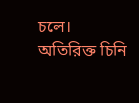চলে। অতিরিক্ত চিনি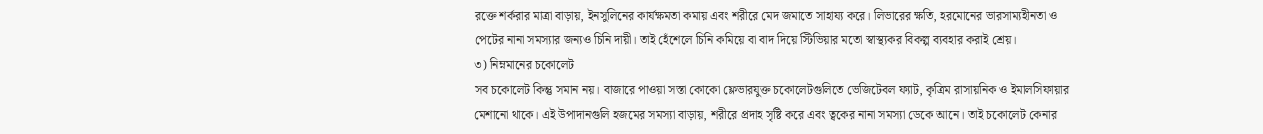রক্তে শর্করার মাত্রা বাড়ায়, ইনসুলিনের কার্যক্ষমতা কমায় এবং শরীরে মেদ জমাতে সাহায্য করে। লিভারের ক্ষতি, হরমোনের ভারসাম্যহীনতা ও পেটের নানা সমস্যার জন্যও চিনি দায়ী। তাই হেঁশেলে চিনি কমিয়ে বা বাদ দিয়ে স্টিভিয়ার মতো স্বাস্থ্যকর বিকল্প ব্যবহার করাই শ্রেয়।
৩) নিম্নমানের চকোলেট
সব চকোলেট কিন্তু সমান নয়। বাজারে পাওয়া সস্তা কোকো ফ্লেভারযুক্ত চকোলেটগুলিতে ভেজিটেবল ফ্যাট, কৃত্রিম রাসায়নিক ও ইমালসিফায়ার মেশানো থাকে। এই উপাদানগুলি হজমের সমস্যা বাড়ায়, শরীরে প্রদাহ সৃষ্টি করে এবং ত্বকের নানা সমস্যা ডেকে আনে। তাই চকোলেট কেনার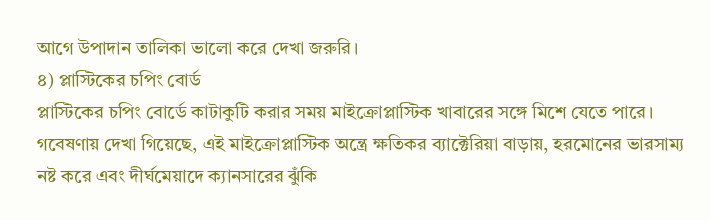আগে উপাদান তালিকা ভালো করে দেখা জরুরি।
৪) প্লাস্টিকের চপিং বোর্ড
প্লাস্টিকের চপিং বোর্ডে কাটাকুটি করার সময় মাইক্রোপ্লাস্টিক খাবারের সঙ্গে মিশে যেতে পারে। গবেষণায় দেখা গিয়েছে, এই মাইক্রোপ্লাস্টিক অন্ত্রে ক্ষতিকর ব্যাক্টেরিয়া বাড়ায়, হরমোনের ভারসাম্য নষ্ট করে এবং দীর্ঘমেয়াদে ক্যানসারের ঝুঁকি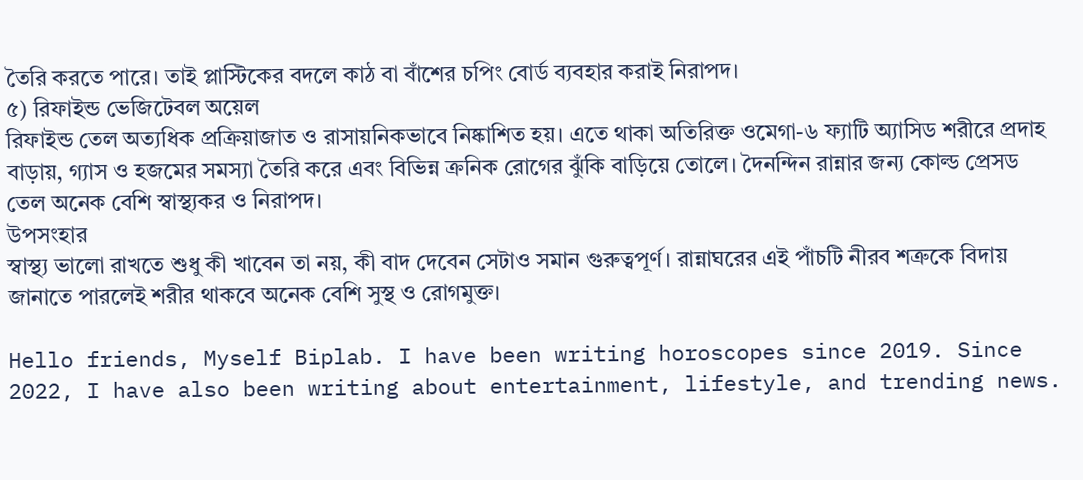তৈরি করতে পারে। তাই প্লাস্টিকের বদলে কাঠ বা বাঁশের চপিং বোর্ড ব্যবহার করাই নিরাপদ।
৫) রিফাইন্ড ভেজিটেবল অয়েল
রিফাইন্ড তেল অত্যধিক প্রক্রিয়াজাত ও রাসায়নিকভাবে নিষ্কাশিত হয়। এতে থাকা অতিরিক্ত ওমেগা-৬ ফ্যাটি অ্যাসিড শরীরে প্রদাহ বাড়ায়, গ্যাস ও হজমের সমস্যা তৈরি করে এবং বিভিন্ন ক্রনিক রোগের ঝুঁকি বাড়িয়ে তোলে। দৈনন্দিন রান্নার জন্য কোল্ড প্রেসড তেল অনেক বেশি স্বাস্থ্যকর ও নিরাপদ।
উপসংহার
স্বাস্থ্য ভালো রাখতে শুধু কী খাবেন তা নয়, কী বাদ দেবেন সেটাও সমান গুরুত্বপূর্ণ। রান্নাঘরের এই পাঁচটি নীরব শত্রুকে বিদায় জানাতে পারলেই শরীর থাকবে অনেক বেশি সুস্থ ও রোগমুক্ত।

Hello friends, Myself Biplab. I have been writing horoscopes since 2019. Since 2022, I have also been writing about entertainment, lifestyle, and trending news.